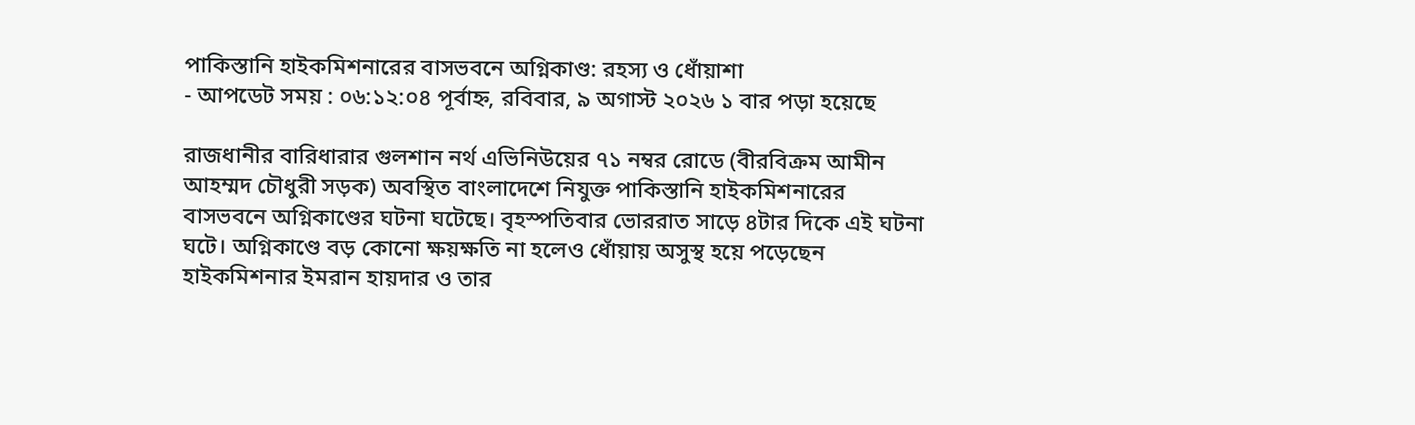পাকিস্তানি হাইকমিশনারের বাসভবনে অগ্নিকাণ্ড: রহস্য ও ধোঁয়াশা
- আপডেট সময় : ০৬:১২:০৪ পূর্বাহ্ন, রবিবার, ৯ অগাস্ট ২০২৬ ১ বার পড়া হয়েছে

রাজধানীর বারিধারার গুলশান নর্থ এভিনিউয়ের ৭১ নম্বর রোডে (বীরবিক্রম আমীন আহম্মদ চৌধুরী সড়ক) অবস্থিত বাংলাদেশে নিযুক্ত পাকিস্তানি হাইকমিশনারের বাসভবনে অগ্নিকাণ্ডের ঘটনা ঘটেছে। বৃহস্পতিবার ভোররাত সাড়ে ৪টার দিকে এই ঘটনা ঘটে। অগ্নিকাণ্ডে বড় কোনো ক্ষয়ক্ষতি না হলেও ধোঁয়ায় অসুস্থ হয়ে পড়েছেন হাইকমিশনার ইমরান হায়দার ও তার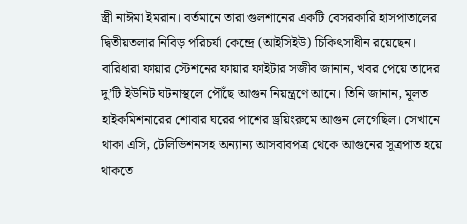স্ত্রী নাঈমা ইমরান। বর্তমানে তারা গুলশানের একটি বেসরকারি হাসপাতালের দ্বিতীয়তলার নিবিড় পরিচর্যা কেন্দ্রে (আইসিইউ) চিকিৎসাধীন রয়েছেন।
বারিধারা ফায়ার স্টেশনের ফায়ার ফাইটার সজীব জানান, খবর পেয়ে তাদের দু’টি ইউনিট ঘটনাস্থলে পৌঁছে আগুন নিয়ন্ত্রণে আনে। তিনি জানান, মূলত হাইকমিশনারের শোবার ঘরের পাশের ড্রয়িংরুমে আগুন লেগেছিল। সেখানে থাকা এসি, টেলিভিশনসহ অন্যান্য আসবাবপত্র থেকে আগুনের সূত্রপাত হয়ে থাকতে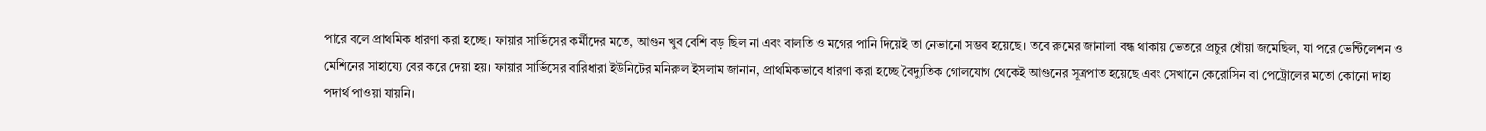পারে বলে প্রাথমিক ধারণা করা হচ্ছে। ফায়ার সার্ভিসের কর্মীদের মতে, আগুন খুব বেশি বড় ছিল না এবং বালতি ও মগের পানি দিয়েই তা নেভানো সম্ভব হয়েছে। তবে রুমের জানালা বন্ধ থাকায় ভেতরে প্রচুর ধোঁয়া জমেছিল, যা পরে ভেন্টিলেশন ও মেশিনের সাহায্যে বের করে দেয়া হয়। ফায়ার সার্ভিসের বারিধারা ইউনিটের মনিরুল ইসলাম জানান, প্রাথমিকভাবে ধারণা করা হচ্ছে বৈদ্যুতিক গোলযোগ থেকেই আগুনের সূত্রপাত হয়েছে এবং সেখানে কেরোসিন বা পেট্রোলের মতো কোনো দাহ্য পদার্থ পাওয়া যায়নি।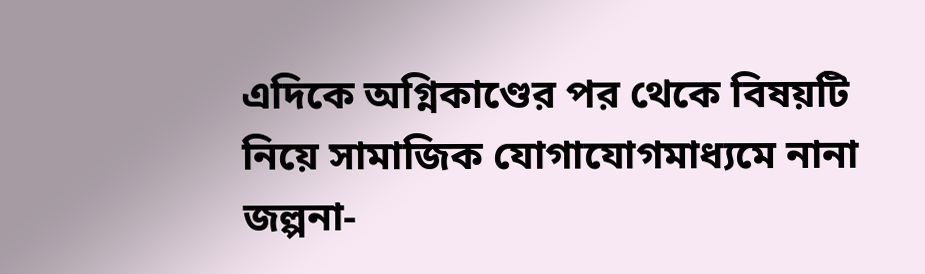এদিকে অগ্নিকাণ্ডের পর থেকে বিষয়টি নিয়ে সামাজিক যোগাযোগমাধ্যমে নানা জল্পনা-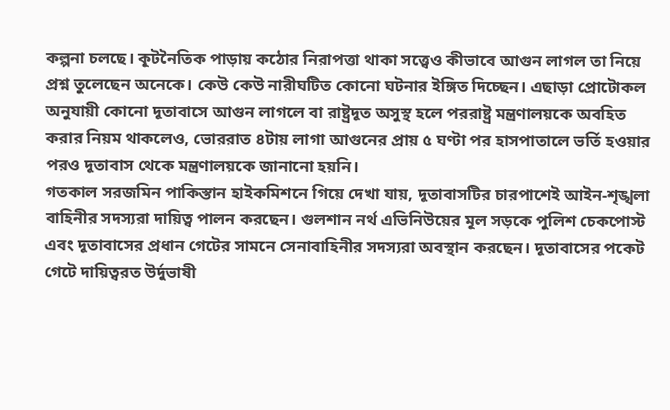কল্পনা চলছে। কূটনৈতিক পাড়ায় কঠোর নিরাপত্তা থাকা সত্ত্বেও কীভাবে আগুন লাগল তা নিয়ে প্রশ্ন তুলেছেন অনেকে। কেউ কেউ নারীঘটিত কোনো ঘটনার ইঙ্গিত দিচ্ছেন। এছাড়া প্রোটোকল অনুযায়ী কোনো দূতাবাসে আগুন লাগলে বা রাষ্ট্রদূত অসুস্থ হলে পররাষ্ট্র মন্ত্রণালয়কে অবহিত করার নিয়ম থাকলেও, ভোররাত ৪টায় লাগা আগুনের প্রায় ৫ ঘণ্টা পর হাসপাতালে ভর্তি হওয়ার পরও দূতাবাস থেকে মন্ত্রণালয়কে জানানো হয়নি।
গতকাল সরজমিন পাকিস্তান হাইকমিশনে গিয়ে দেখা যায়, দূতাবাসটির চারপাশেই আইন-শৃঙ্খলা বাহিনীর সদস্যরা দায়িত্ব পালন করছেন। গুলশান নর্থ এভিনিউয়ের মূল সড়কে পুলিশ চেকপোস্ট এবং দূতাবাসের প্রধান গেটের সামনে সেনাবাহিনীর সদস্যরা অবস্থান করছেন। দূতাবাসের পকেট গেটে দায়িত্বরত উর্দুভাষী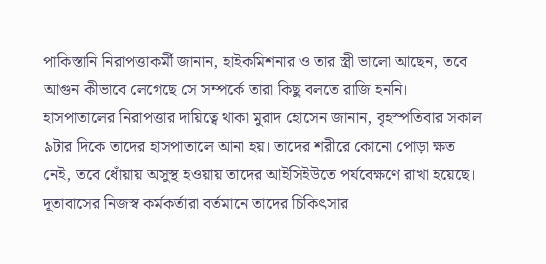পাকিস্তানি নিরাপত্তাকর্মী জানান, হাইকমিশনার ও তার স্ত্রী ভালো আছেন, তবে আগুন কীভাবে লেগেছে সে সম্পর্কে তারা কিছু বলতে রাজি হননি। হাসপাতালের নিরাপত্তার দায়িত্বে থাকা মুরাদ হোসেন জানান, বৃহস্পতিবার সকাল ৯টার দিকে তাদের হাসপাতালে আনা হয়। তাদের শরীরে কোনো পোড়া ক্ষত নেই, তবে ধোঁয়ায় অসুস্থ হওয়ায় তাদের আইসিইউতে পর্যবেক্ষণে রাখা হয়েছে। দূতাবাসের নিজস্ব কর্মকর্তারা বর্তমানে তাদের চিকিৎসার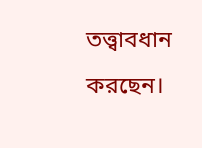তত্ত্বাবধান করছেন।